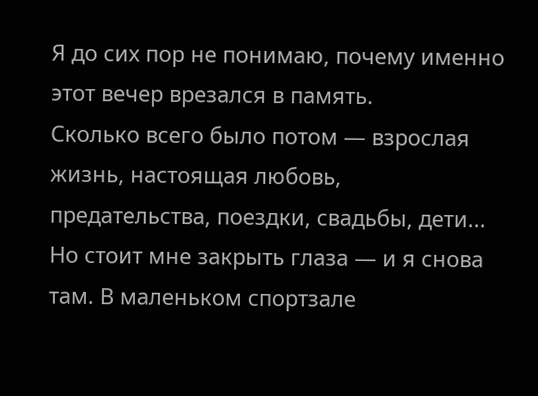Я до сих пор не понимаю, почему именно этот вечер врезался в память.
Сколько всего было потом — взрослая жизнь, настоящая любовь, предательства, поездки, свадьбы, дети... Но стоит мне закрыть глаза — и я снова там. В маленьком спортзале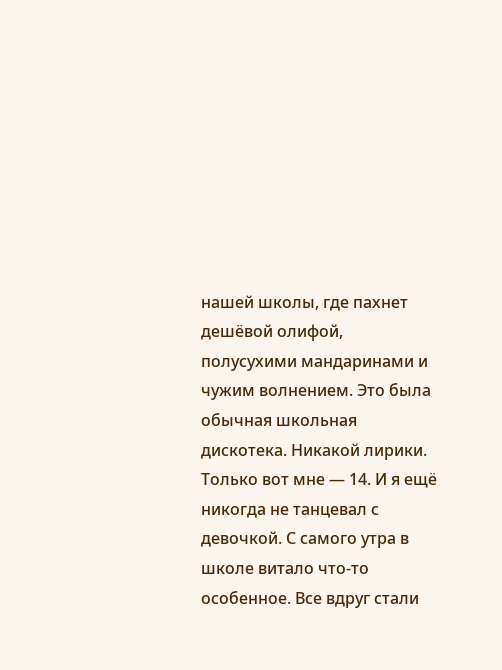нашей школы, где пахнет дешёвой олифой, полусухими мандаринами и чужим волнением. Это была обычная школьная дискотека. Никакой лирики. Только вот мне — 14. И я ещё никогда не танцевал с девочкой. С самого утра в школе витало что-то особенное. Все вдруг стали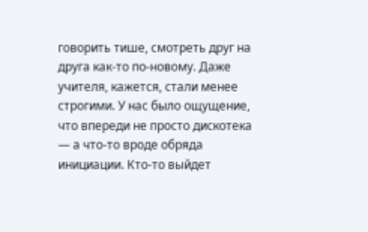говорить тише, смотреть друг на друга как-то по-новому. Даже учителя, кажется, стали менее строгими. У нас было ощущение, что впереди не просто дискотека — а что-то вроде обряда инициации. Кто-то выйдет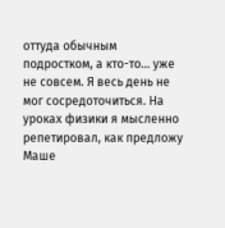оттуда обычным подростком, а кто-то... уже не совсем. Я весь день не мог сосредоточиться. На уроках физики я мысленно репетировал, как предложу Маше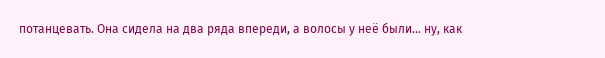потанцевать. Она сидела на два ряда впереди, а волосы у неё были... ну, как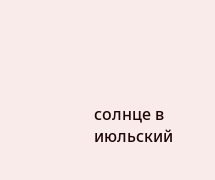солнце в июльский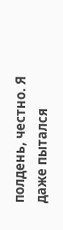полдень, честно. Я даже пытался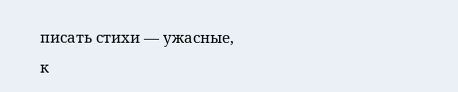писать стихи — ужасные, к